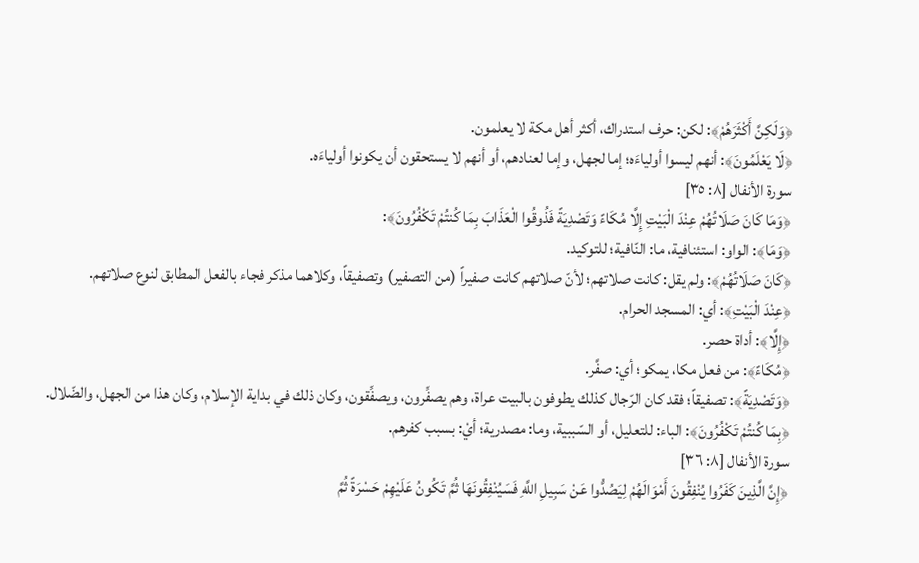﴿وَلَكِنَّ أَكْثَرَهُمْ﴾: لكن: حرف استدراك، أكثر أهل مكة لا يعلمون.
﴿لَا يَعْلَمُونَ﴾: أنهم ليسوا أولياءَه؛ إما لجهل، وإما لعنادهم، أو أنهم لا يستحقون أن يكونوا أولياءَه.
سورة الأنفال [٨: ٣٥]
﴿وَمَا كَانَ صَلَاتُهُمْ عِنْدَ الْبَيْتِ إِلَّا مُكَاءً وَتَصْدِيَةً فَذُوقُوا الْعَذَابَ بِمَا كُنتُمْ تَكْفُرُونَ﴾:
﴿وَمَا﴾: الواو: استئنافية، ما: النّافية؛ للتوكيد.
﴿كَانَ صَلَاتُهُمْ﴾: ولم يقل: كانت صلاتهم؛ لأنّ صلاتهم كانت صفيراً (من التصفير) وتصفيقاً، وكلاهما مذكر فجاء بالفعل المطابق لنوع صلاتهم.
﴿عِنْدَ الْبَيْتِ﴾: أي: المسجد الحرام.
﴿إِلَّا﴾: أداة حصر.
﴿مُكَاءً﴾: من فعل مكا، يمكو؛ أي: صفَّر.
﴿وَتَصْدِيَةً﴾: تصفيقاً؛ فقد كان الرّجال كذلك يطوفون بالبيت عراة، وهم يصفِّرون، ويصفِّقون، وكان ذلك في بداية الإسلام، وكان هذا من الجهل، والضّلال.
﴿بِمَا كُنتُمْ تَكْفُرُونَ﴾: الباء: للتعليل، أو السّببية، وما: مصدرية؛ أيْ: بسبب كفرهم.
سورة الأنفال [٨: ٣٦]
﴿إِنَّ الَّذِينَ كَفَرُوا يُنْفِقُونَ أَمْوَالَهُمْ لِيَصُدُّوا عَنْ سَبِيلِ اللَّهِ فَسَيُنْفِقُونَهَا ثُمَّ تَكُونُ عَلَيْهِمْ حَسْرَةً ثُمَّ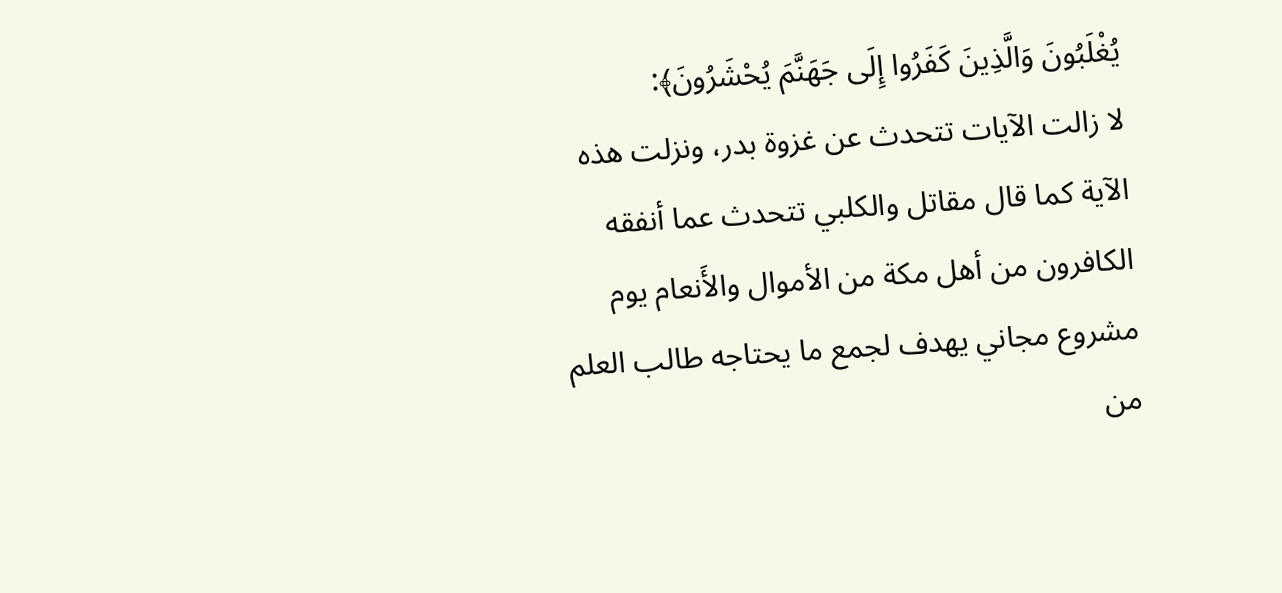يُغْلَبُونَ وَالَّذِينَ كَفَرُوا إِلَى جَهَنَّمَ يُحْشَرُونَ﴾:
لا زالت الآيات تتحدث عن غزوة بدر، ونزلت هذه الآية كما قال مقاتل والكلبي تتحدث عما أنفقه الكافرون من أهل مكة من الأموال والأَنعام يوم
مشروع مجاني يهدف لجمع ما يحتاجه طالب العلم من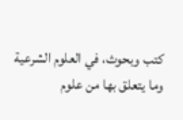كتب وبحوث، في العلوم الشرعية وما يتعلق بها من علوم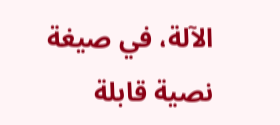الآلة، في صيغة نصية قابلة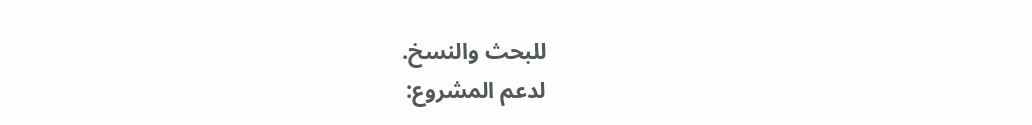للبحث والنسخ.
لدعم المشروع: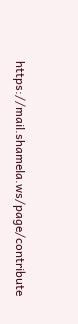https://mail.shamela.ws/page/contribute